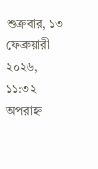শুক্রবার, ১৩ ফেব্রুয়ারী ২০২৬, ১১:৩২ অপরাহ্ন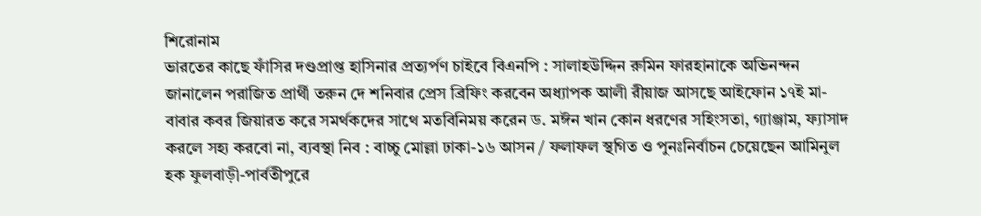শিরোনাম
ভারতের কাছে ফাঁসির দণ্ডপ্রাপ্ত হাসিনার প্রত্যর্পণ চাইবে বিএনপি : সালাহউদ্দিন রুমিন ফারহানাকে অভিনন্দন জানালেন পরাজিত প্রার্থী তরুন দে শনিবার প্রেস ব্রিফিং করবেন অধ্যাপক আলী রীয়াজ আসছে আইফোন ১৭ই মা-বাবার কবর জিয়ারত করে সমর্থকদের সাথে মতবিনিময় করেন ড. মঈন খান কোন ধরণের সহিংসতা, গ্যাঞ্জাম, ফ্যাসাদ করলে সহ্য করবো না, ব্যবস্থা নিব : বাচ্চু মোল্লা ঢাকা-১৬ আসন / ফলাফল স্থগিত ও পুনঃনির্বাচন চেয়েছেন আমিনুল হক ফুলবাড়ী-পার্বতীপুরে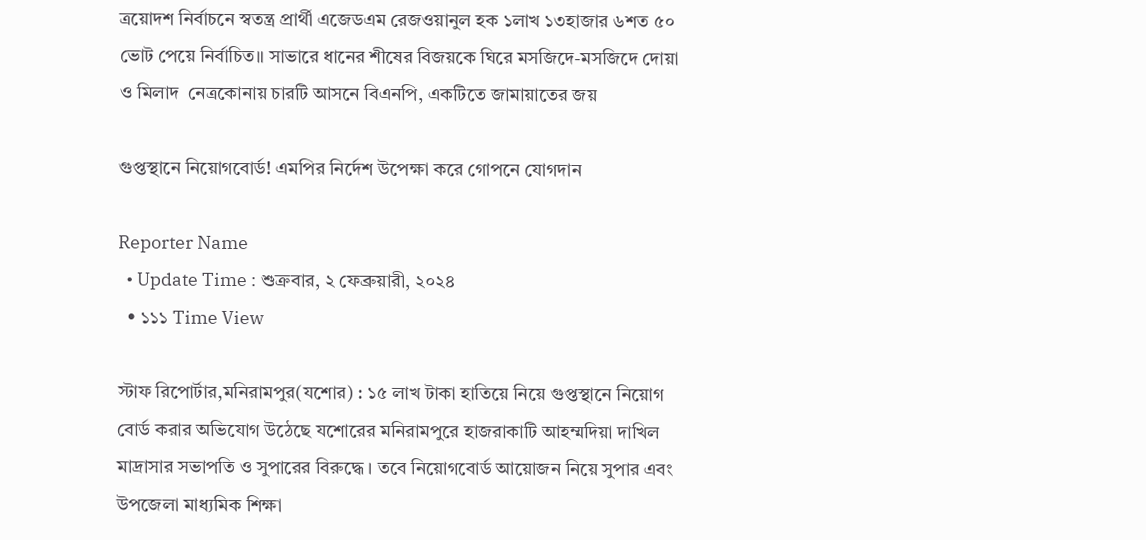ত্রয়োদশ নির্বাচনে স্বতন্ত্র প্রার্থী এজেডএম রেজওয়ানুল হক ১লাখ ১৩হাজার ৬শত ৫০ ভোট পেয়ে নির্বাচিত॥ সাভারে ধানের শীষের বিজয়কে ঘিরে মসজিদে-মসজিদে দোয়া ও মিলাদ  নেত্রকোনায় চারটি আসনে বিএনপি, একটিতে জামায়াতের জয়

গুপ্তস্থানে নিয়োগবোর্ড! এমপির নির্দেশ উপেক্ষা করে গোপনে যোগদান

Reporter Name
  • Update Time : শুক্রবার, ২ ফেব্রুয়ারী, ২০২৪
  • ১১১ Time View

স্টাফ রিপোর্টার,মনিরামপুর(যশোর) : ১৫ লাখ টাকা হাতিয়ে নিয়ে গুপ্তস্থানে নিয়োগ বোর্ড করার অভিযোগ উঠেছে যশোরের মনিরামপুরে হাজরাকাটি আহম্মদিয়া দাখিল মাদ্রাসার সভাপতি ও সুপারের বিরুদ্ধে। তবে নিয়োগবোর্ড আয়োজন নিয়ে সুপার এবং উপজেলা মাধ্যমিক শিক্ষা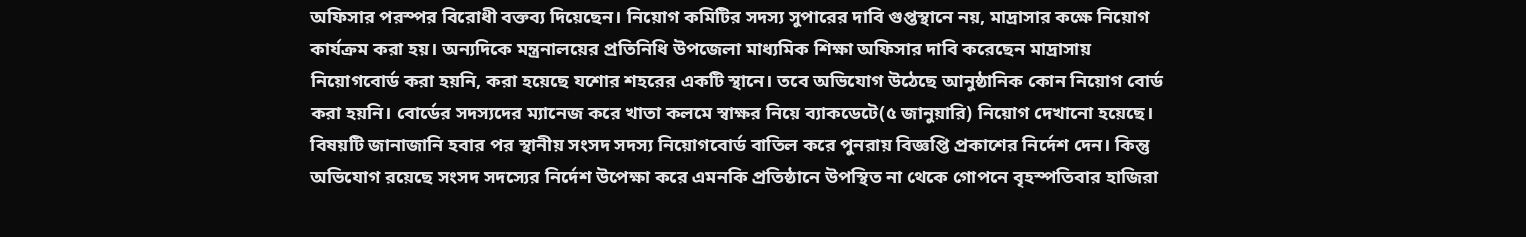অফিসার পরস্পর বিরোধী বক্তব্য দিয়েছেন। নিয়োগ কমিটির সদস্য সুপারের দাবি গুপ্তস্থানে নয়, মাদ্রাসার কক্ষে নিয়োগ কার্যক্রম করা হয়। অন্যদিকে মন্ত্রনালয়ের প্রতিনিধি উপজেলা মাধ্যমিক শিক্ষা অফিসার দাবি করেছেন মাদ্রাসায় নিয়োগবোর্ড করা হয়নি, করা হয়েছে যশোর শহরের একটি স্থানে। তবে অভিযোগ উঠেছে আনুষ্ঠানিক কোন নিয়োগ বোর্ড করা হয়নি। বোর্ডের সদস্যদের ম্যানেজ করে খাতা কলমে স্বাক্ষর নিয়ে ব্যাকডেটে(৫ জানুয়ারি) নিয়োগ দেখানো হয়েছে। বিষয়টি জানাজানি হবার পর স্থানীয় সংসদ সদস্য নিয়োগবোর্ড বাতিল করে পুনরায় বিজ্ঞপ্তি প্রকাশের নির্দেশ দেন। কিন্তু অভিযোগ রয়েছে সংসদ সদস্যের নির্দেশ উপেক্ষা করে এমনকি প্রতিষ্ঠানে উপস্থিত না থেকে গোপনে বৃহস্পতিবার হাজিরা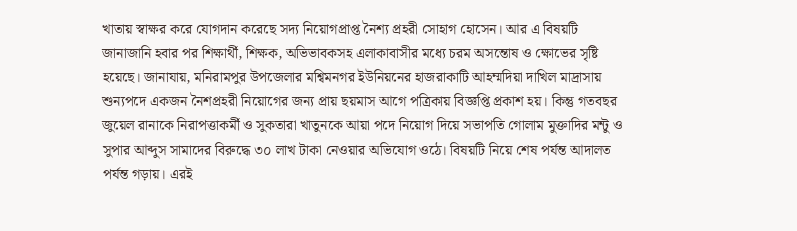খাতায় স্বাক্ষর করে যোগদান করেছে সদ্য নিয়োগপ্রাপ্ত নৈশ্য প্রহরী সোহাগ হোসেন। আর এ বিষয়টি জানাজানি হবার পর শিক্ষার্থী, শিক্ষক, অভিভাবকসহ এলাকাবাসীর মধ্যে চরম অসন্তোষ ও ক্ষোভের সৃষ্টি হয়েছে। জানাযায়, মনিরামপুর উপজেলার মশ্বিমনগর ইউনিয়নের হাজরাকাটি আহম্মদিয়া দাখিল মাদ্রাসায় শুন্যপদে একজন নৈশপ্রহরী নিয়োগের জন্য প্রায় ছয়মাস আগে পত্রিকায় বিজ্ঞপ্তি প্রকাশ হয়। কিন্তু গতবছর জুয়েল রানাকে নিরাপত্তাকর্মী ও সুকতারা খাতুনকে আয়া পদে নিয়োগ দিয়ে সভাপতি গোলাম মুক্তাদির মন্টু ও সুপার আব্দুস সামাদের বিরুদ্ধে ৩০ লাখ টাকা নেওয়ার অভিযোগ ওঠে। বিষয়টি নিয়ে শেষ পর্যন্ত আদালত পর্যন্ত গড়ায়। এরই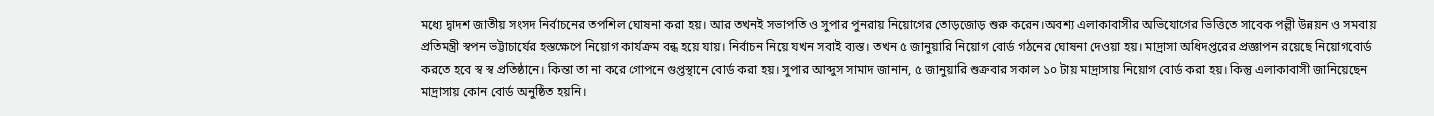মধ্যে দ্বাদশ জাতীয় সংসদ নির্বাচনের তপশিল ঘোষনা করা হয়। আর তখনই সভাপতি ও সুপার পুনরায় নিয়োগের তোড়জোড় শুরু করেন।অবশ্য এলাকাবাসীর অভিযোগের ভিত্তিতে সাবেক পল্লী উন্নয়ন ও সমবায় প্রতিমন্ত্রী স্বপন ভট্টাচার্যের হস্তক্ষেপে নিয়োগ কার্যক্রম বন্ধ হয়ে যায়। নির্বাচন নিয়ে যখন সবাই ব্যস্ত। তখন ৫ জানুয়ারি নিয়োগ বোর্ড গঠনের ঘোষনা দেওয়া হয়। মাদ্রাসা অধিদপ্তরের প্রজ্ঞাপন রয়েছে নিয়োগবোর্ড করতে হবে স্ব স্ব প্রতিষ্ঠানে। কিন্তা তা না করে গোপনে গুপ্তস্থানে বোর্ড করা হয়। সুপার আব্দুস সামাদ জানান, ৫ জানুয়ারি শুক্রবার সকাল ১০ টায় মাদ্রাসায় নিয়োগ বোর্ড করা হয়। কিন্তু এলাকাবাসী জানিয়েছেন মাদ্রাসায় কোন বোর্ড অনুষ্ঠিত হয়নি।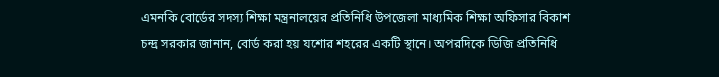এমনকি বোর্ডের সদস্য শিক্ষা মন্ত্রনালয়ের প্রতিনিধি উপজেলা মাধ্যমিক শিক্ষা অফিসার বিকাশ চন্দ্র সরকার জানান, বোর্ড করা হয় যশোর শহরের একটি স্থানে। অপরদিকে ডিজি প্রতিনিধি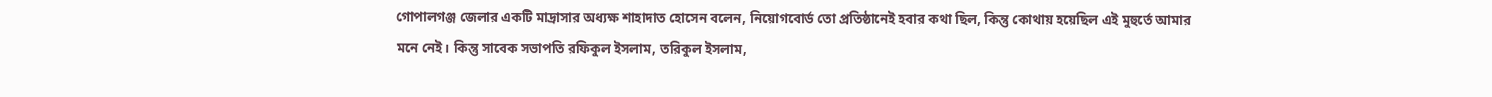গোপালগঞ্জ জেলার একটি মাদ্রাসার অধ্যক্ষ শাহাদাত হোসেন বলেন, নিয়োগবোর্ড তো প্রতিষ্ঠানেই হবার কথা ছিল, কিন্তু কোথায় হয়েছিল এই মুহুর্তে আমার মনে নেই। কিন্তু সাবেক সভাপতি রফিকুল ইসলাম, তরিকুল ইসলাম,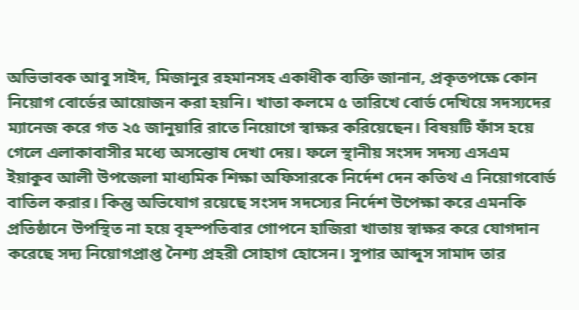অভিভাবক আবু সাইদ, মিজানুর রহমানসহ একাধীক ব্যক্তি জানান, প্রকৃতপক্ষে কোন নিয়োগ বোর্ডের আয়োজন করা হয়নি। খাতা কলমে ৫ তারিখে বোর্ড দেখিয়ে সদস্যদের ম্যানেজ করে গত ২৫ জানুয়ারি রাতে নিয়োগে স্বাক্ষর করিয়েছেন। বিষয়টি ফাঁস হয়ে গেলে এলাকাবাসীর মধ্যে অসন্তোষ দেখা দেয়। ফলে স্থানীয় সংসদ সদস্য এসএম ইয়াকুব আলী উপজেলা মাধ্যমিক শিক্ষা অফিসারকে নির্দেশ দেন কতিথ এ নিয়োগবোর্ড বাতিল করার। কিন্তু অভিযোগ রয়েছে সংসদ সদস্যের নির্দেশ উপেক্ষা করে এমনকি প্রতিষ্ঠানে উপস্থিত না হয়ে বৃহস্পতিবার গোপনে হাজিরা খাতায় স্বাক্ষর করে যোগদান করেছে সদ্য নিয়োগপ্রাপ্ত নৈশ্য প্রহরী সোহাগ হোসেন। সুপার আব্দুস সামাদ তার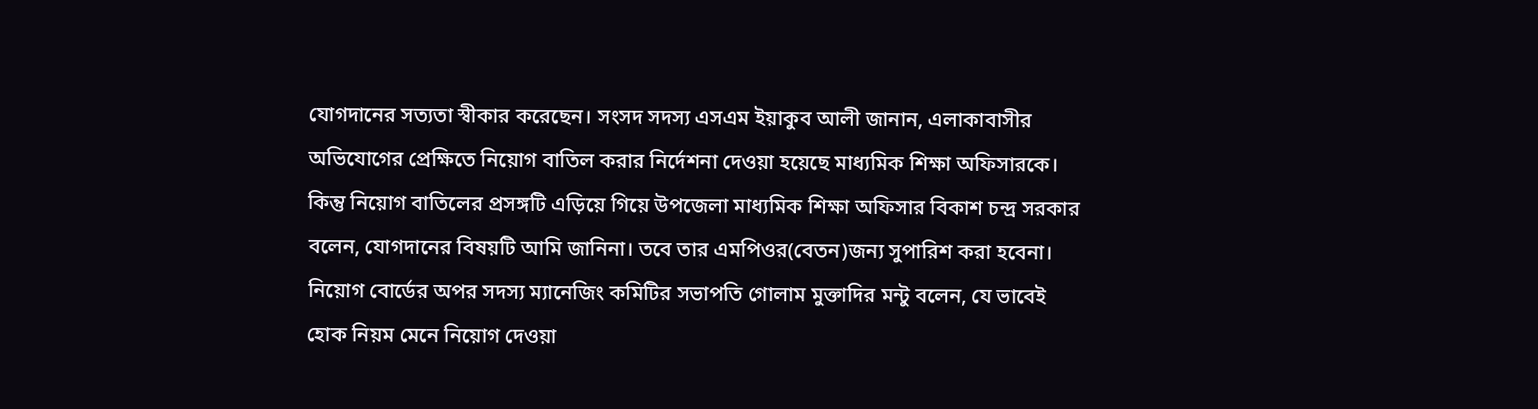যোগদানের সত্যতা স্বীকার করেছেন। সংসদ সদস্য এসএম ইয়াকুব আলী জানান, এলাকাবাসীর অভিযোগের প্রেক্ষিতে নিয়োগ বাতিল করার নির্দেশনা দেওয়া হয়েছে মাধ্যমিক শিক্ষা অফিসারকে। কিন্তু নিয়োগ বাতিলের প্রসঙ্গটি এড়িয়ে গিয়ে উপজেলা মাধ্যমিক শিক্ষা অফিসার বিকাশ চন্দ্র সরকার বলেন, যোগদানের বিষয়টি আমি জানিনা। তবে তার এমপিওর(বেতন)জন্য সুপারিশ করা হবেনা। নিয়োগ বোর্ডের অপর সদস্য ম্যানেজিং কমিটির সভাপতি গোলাম মুক্তাদির মন্টু বলেন, যে ভাবেই হোক নিয়ম মেনে নিয়োগ দেওয়া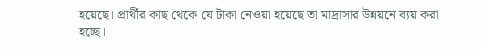হয়েছে। প্রার্থীর কাছ থেকে যে টাকা নেওয়া হয়েছে তা মাদ্রাসার উন্নয়নে ব্যয় করা হচ্ছে।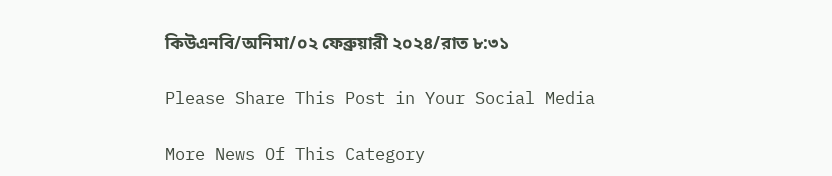কিউএনবি/অনিমা/০২ ফেব্রুয়ারী ২০২৪/রাত ৮:৩১

Please Share This Post in Your Social Media

More News Of This Category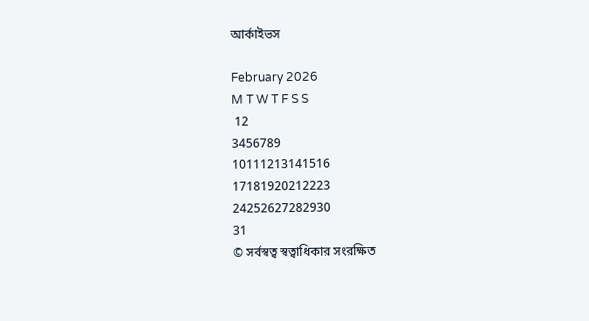আর্কাইভস

February 2026
M T W T F S S
 12
3456789
10111213141516
17181920212223
24252627282930
31
© সর্বস্বত্ব স্বত্বাধিকার সংরক্ষিত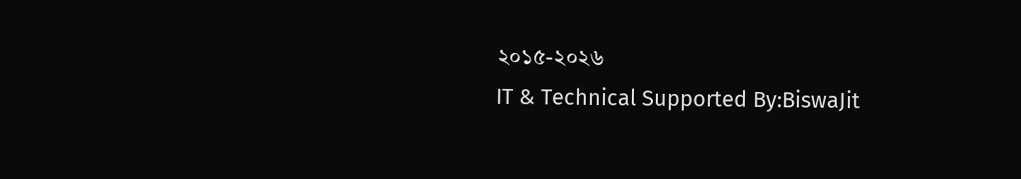২০১৫-২০২৬
IT & Technical Supported By:BiswaJit